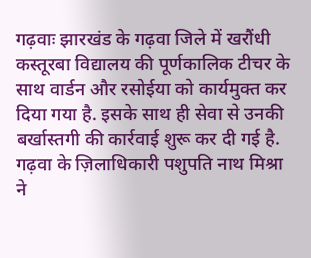गढ़वाः झारखंड के गढ़वा जिले में खरौंधी कस्तूरबा विद्यालय की पूर्णकालिक टीचर के साथ वार्डन और रसोईया को कार्यमुक्त कर दिया गया है. इसके साथ ही सेवा से उनकी बर्खास्तगी की कार्रवाई शुरू कर दी गई है.
गढ़वा के ज़िलाधिकारी पशुपति नाथ मिश्रा ने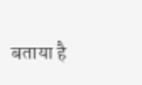बताया है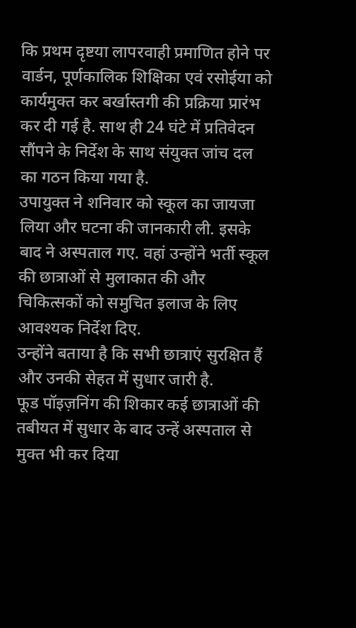कि प्रथम दृष्टया लापरवाही प्रमाणित होने पर वार्डन, पूर्णकालिक शिक्षिका एवं रसोईया को कार्यमुक्त कर बर्खास्तगी की प्रक्रिया प्रारंभ कर दी गई है. साथ ही 24 घंटे में प्रतिवेदन सौंपने के निर्देश के साथ संयुक्त जांच दल का गठन किया गया है.
उपायुक्त ने शनिवार को स्कूल का जायजा लिया और घटना की जानकारी ली. इसके बाद ने अस्पताल गए. वहां उन्होंने भर्ती स्कूल की छात्राओं से मुलाकात की और चिकित्सकों को समुचित इलाज के लिए आवश्यक निर्देश दिए.
उन्होंने बताया है कि सभी छात्राएं सुरक्षित हैं और उनकी सेहत में सुधार जारी है.
फूड पॉइज़निंग की शिकार कई छात्राओं की तबीयत में सुधार के बाद उन्हें अस्पताल से मुक्त भी कर दिया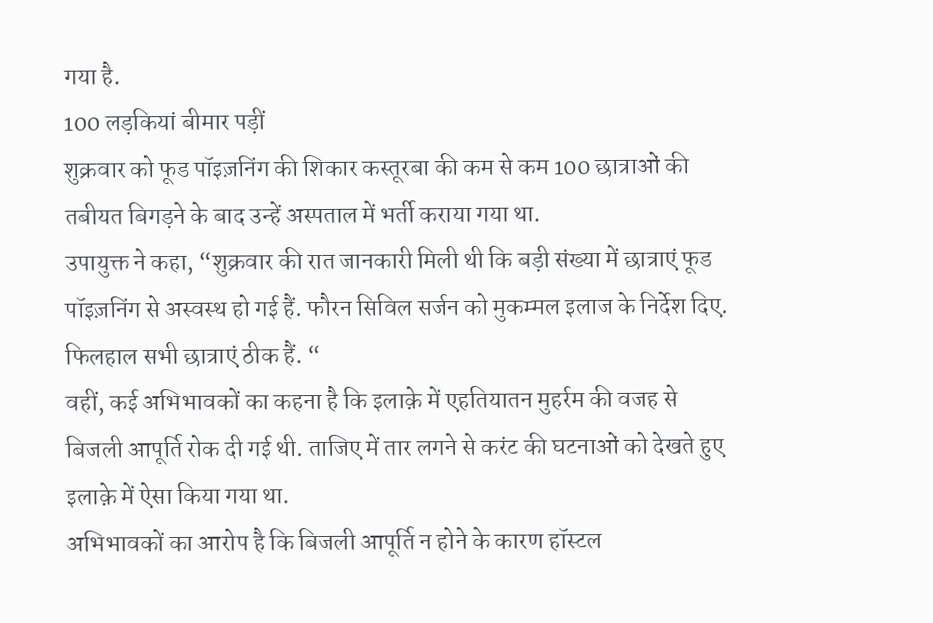गया है.
100 लड़कियां बीमार पड़ीं
शुक्रवार को फूड पॉइज़निंग की शिकार कस्तूरबा की कम से कम 100 छात्राओं की तबीयत बिगड़ने के बाद उन्हें अस्पताल में भर्ती कराया गया था.
उपायुक्त ने कहा, “शुक्रवार की रात जानकारी मिली थी कि बड़ी संख्या में छात्राएं फूड पॉइज़निंग से अस्वस्थ हो गई हैं. फौरन सिविल सर्जन को मुकम्मल इलाज के निर्देश दिए. फिलहाल सभी छात्राएं ठीक हैं. “
वहीं, कई अभिभावकों का कहना है कि इलाक़े में एहतियातन मुहर्रम की वजह से बिजली आपूर्ति रोक दी गई थी. ताजिए में तार लगने से करंट की घटनाओं को देखते हुए इलाक़े में ऐसा किया गया था.
अभिभावकों का आरोप है कि बिजली आपूर्ति न होने के कारण हॉस्टल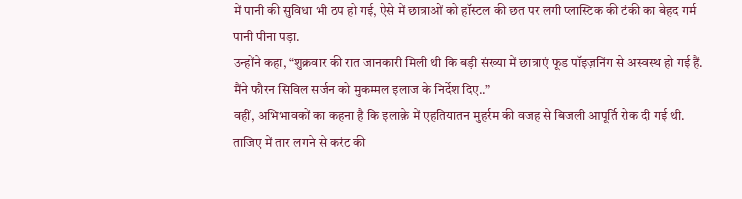में पानी की सुविधा भी ठप हो गई, ऐसे में छात्राओं को हॉस्टल की छत पर लगी प्लास्टिक की टंकी का बेहद गर्म पानी पीना पड़ा.
उन्होंने कहा, “शुक्रवार की रात जानकारी मिली थी कि बड़ी संख्या में छात्राएं फूड पॉइज़निंग से अस्वस्थ हो गई हैं. मैंने फौरन सिविल सर्जन को मुकम्मल इलाज के निर्देश दिए..”
वहीं, अभिभावकों का कहना है कि इलाक़े में एहतियातन मुहर्रम की वजह से बिजली आपूर्ति रोक दी गई थी. ताजिए में तार लगने से करंट की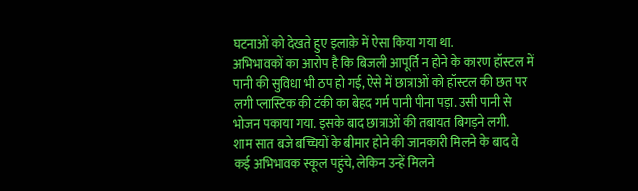घटनाओं को देखते हुए इलाक़े में ऐसा किया गया था.
अभिभावकों का आरोप है कि बिजली आपूर्ति न होने के कारण हॉस्टल में पानी की सुविधा भी ठप हो गई, ऐसे में छात्राओं को हॉस्टल की छत पर लगी प्लास्टिक की टंकी का बेहद गर्म पानी पीना पड़ा. उसी पानी से भोजन पकाया गया. इसके बाद छात्राओं की तबायत बिगड़ने लगी.
शाम सात बजे बच्चियों के बीमार होने की जानकारी मिलने के बाद वे कई अभिभावक स्कूल पहुंचे, लेकिन उन्हें मिलने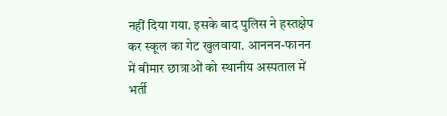नहीं दिया गया. इसके बाद पुलिस ने हस्तक्षेप कर स्कूल का गेट खुलवाया. आननन-फानन में बीमार छात्राओं को स्थानीय अस्पताल में भर्ती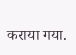कराया गया.